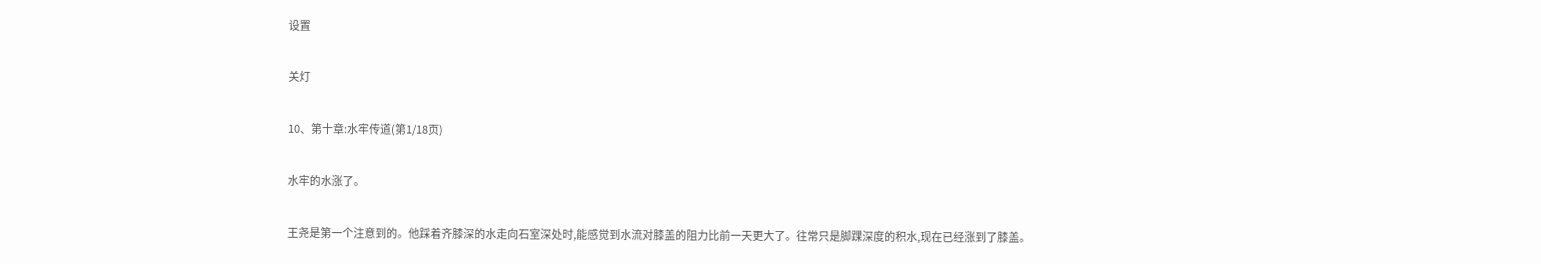设置

关灯

10、第十章:水牢传道(第1/18页)

水牢的水涨了。

王尧是第一个注意到的。他踩着齐膝深的水走向石室深处时,能感觉到水流对膝盖的阻力比前一天更大了。往常只是脚踝深度的积水,现在已经涨到了膝盖。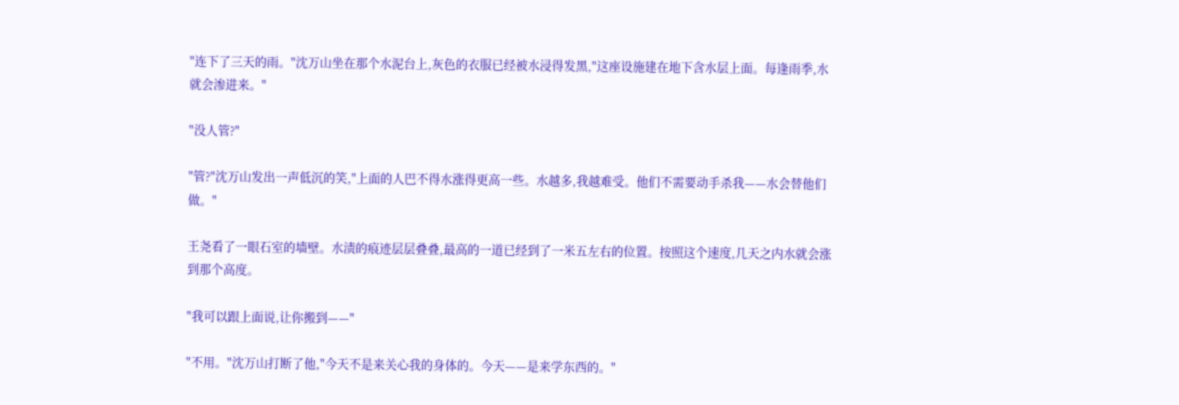"连下了三天的雨。"沈万山坐在那个水泥台上,灰色的衣服已经被水浸得发黑,"这座设施建在地下含水层上面。每逢雨季,水就会渗进来。"

"没人管?"

"管?"沈万山发出一声低沉的笑,"上面的人巴不得水涨得更高一些。水越多,我越难受。他们不需要动手杀我——水会替他们做。"

王尧看了一眼石室的墙壁。水渍的痕迹层层叠叠,最高的一道已经到了一米五左右的位置。按照这个速度,几天之内水就会涨到那个高度。

"我可以跟上面说,让你搬到——"

"不用。"沈万山打断了他,"今天不是来关心我的身体的。今天——是来学东西的。"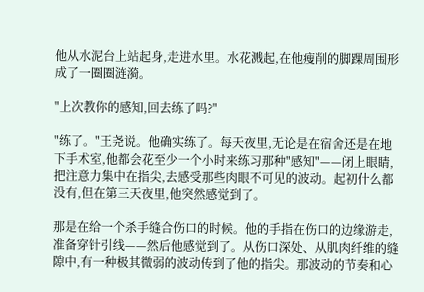他从水泥台上站起身,走进水里。水花溅起,在他瘦削的脚踝周围形成了一圈圈涟漪。

"上次教你的感知,回去练了吗?"

"练了。"王尧说。他确实练了。每天夜里,无论是在宿舍还是在地下手术室,他都会花至少一个小时来练习那种"感知"——闭上眼睛,把注意力集中在指尖,去感受那些肉眼不可见的波动。起初什么都没有,但在第三天夜里,他突然感觉到了。

那是在给一个杀手缝合伤口的时候。他的手指在伤口的边缘游走,准备穿针引线——然后他感觉到了。从伤口深处、从肌肉纤维的缝隙中,有一种极其微弱的波动传到了他的指尖。那波动的节奏和心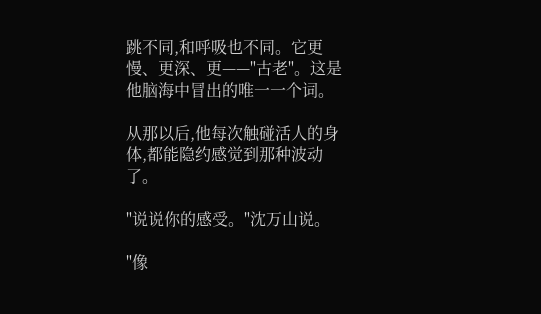跳不同,和呼吸也不同。它更慢、更深、更——"古老"。这是他脑海中冒出的唯一一个词。

从那以后,他每次触碰活人的身体,都能隐约感觉到那种波动了。

"说说你的感受。"沈万山说。

"像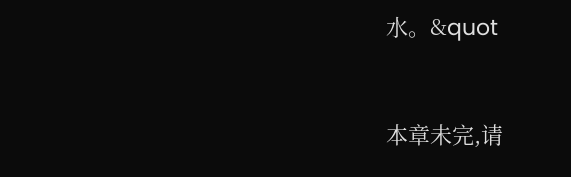水。&quot


本章未完,请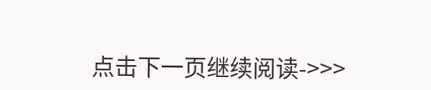点击下一页继续阅读->>>